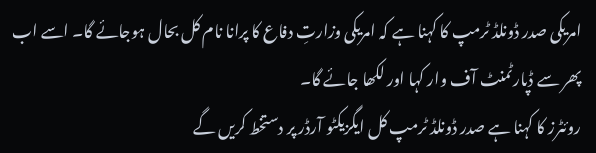امریکی صدر ڈونلڈ ٹرمپ کا کہنا ہے کہ امریکی وزارتِ دفاع کا پرانا نام کل بحال ہوجائے گا۔ اسے اب پھر سے ڈپارٹمنٹ آف وار کہا اور لکھا جائے گا۔
روئٹرز کا کہنا ہے صدر ڈونلڈ ٹرمپ کل ایگزیکٹو آرڈر پر دستخط کریں گے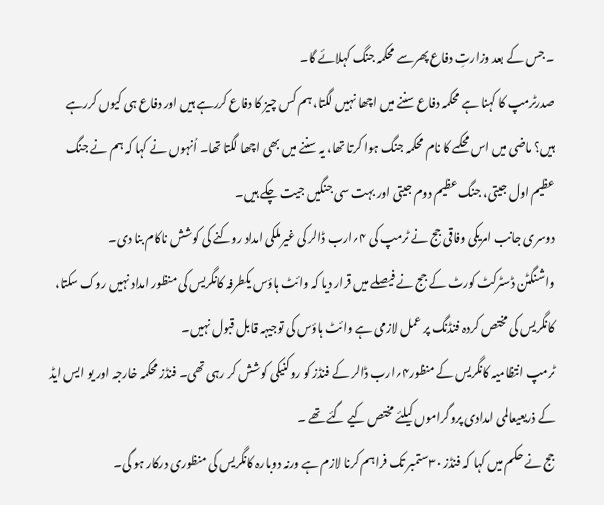۔ جس کے بعد وزارتِ دفاع پھرسے محکمہ جنگ کہلائے گا۔
صدرٹرمپ کا کہنا ہے محکمہ دفاع سننے میں اچھا نہیں لگتا، ہم کس چیز کا دفاع کررہے ہیں اور دفاع ہی کیوں کررہے ہیں؟ ماضی میں اس محکمے کا نام محکمہ جنگ ہوا کرتا تھا، یہ سننے میں بھی اچھا لگتا تھا۔ اُنہوں نے کہا کہ ہم نے جنگ عظیم اول جیتی، جنگ عظیم دوم جیتی اور بہت سی جنگیں جیت چکے ہیں۔
دوسری جانب امریکی وفاقی جج نے ٹرمپ کی ۴؍ارب ڈالر کی غیرملکی امداد روکنے کی کوشش ناکام بنا دی۔
واشنگٹن ڈسٹرکٹ کورٹ کے جج نے فیصلے میں قرار دیا کہ وائٹ ہاؤس یکطرفہ کانگریس کی منظور امداد نہیں روک سکتا، کانگریس کی مختص کردہ فنڈنگ پر عمل لازمی ہے وائٹ ہاؤس کی توجیہہ قابل قبول نہیں۔
ٹرمپ انتظامیہ کانگریس کے منظور۴؍ارب ڈالر کے فنڈز کو روکنیکی کوشش کر رہی تھی۔ فنڈز محکمہ خارجہ اور یو ایس ایڈ کے ذریعیعالمی امدادی پروگراموں کیلئے مختص کیے گئے تھے ۔
جج نے حکم میں کہا کہ فنڈز ۳۰ستمبر تک فراہم کرنا لازم ہے ورنہ دوبارہ کانگریس کی منظوری درکار ہو گی۔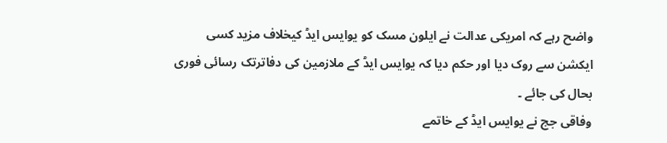واضح رہے کہ امریکی عدالت نے ایلون مسک کو یوایس ایڈ کیخلاف مزید کسی ایکشن سے روک دیا اور حکم دیا کہ یوایس ایڈ کے ملازمین کی دفاترتک رسائی فوری بحال کی جائے ۔
وفاقی جج نے یوایس ایڈ کے خاتمے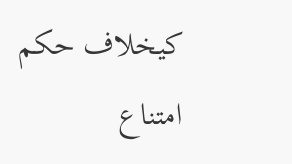کیخلاف حکم امتناع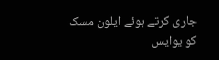جاری کرتے ہوئے ایلون مسک کو یوایس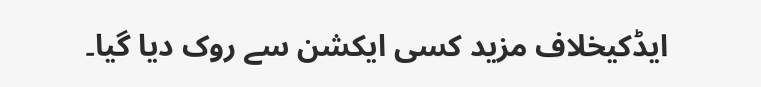ایڈکیخلاف مزید کسی ایکشن سے روک دیا گیا۔